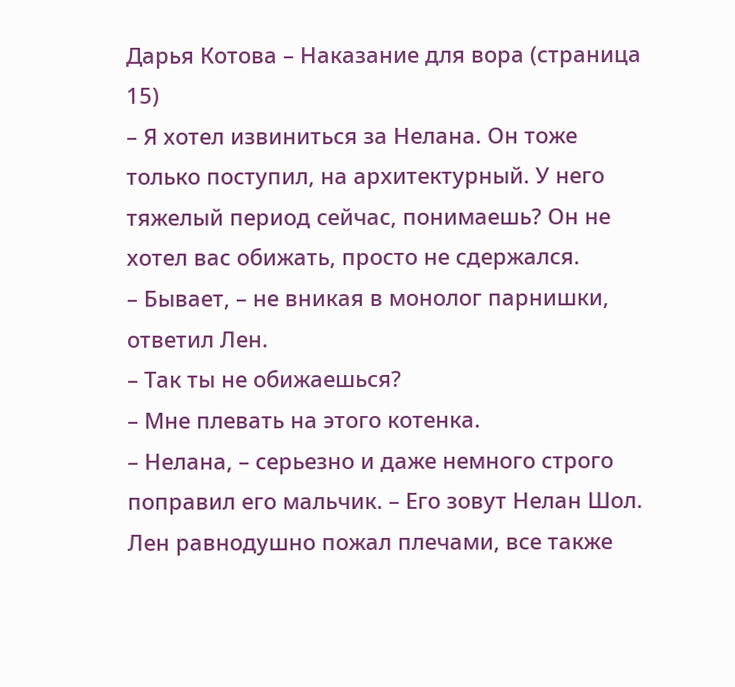Дарья Котова – Наказание для вора (страница 15)
– Я хотел извиниться за Нелана. Он тоже только поступил, на архитектурный. У него тяжелый период сейчас, понимаешь? Он не хотел вас обижать, просто не сдержался.
– Бывает, – не вникая в монолог парнишки, ответил Лен.
– Так ты не обижаешься?
– Мне плевать на этого котенка.
– Нелана, – серьезно и даже немного строго поправил его мальчик. – Его зовут Нелан Шол.
Лен равнодушно пожал плечами, все также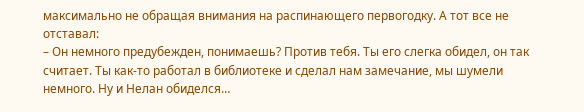максимально не обращая внимания на распинающего первогодку. А тот все не отставал:
– Он немного предубежден, понимаешь? Против тебя. Ты его слегка обидел, он так считает. Ты как-то работал в библиотеке и сделал нам замечание, мы шумели немного. Ну и Нелан обиделся…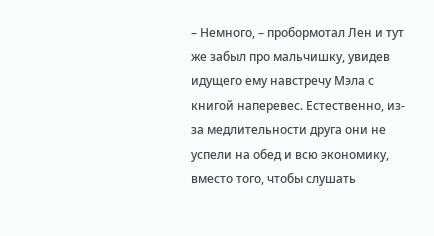– Немного, – пробормотал Лен и тут же забыл про мальчишку, увидев идущего ему навстречу Мэла с книгой наперевес. Естественно, из-за медлительности друга они не успели на обед и всю экономику, вместо того, чтобы слушать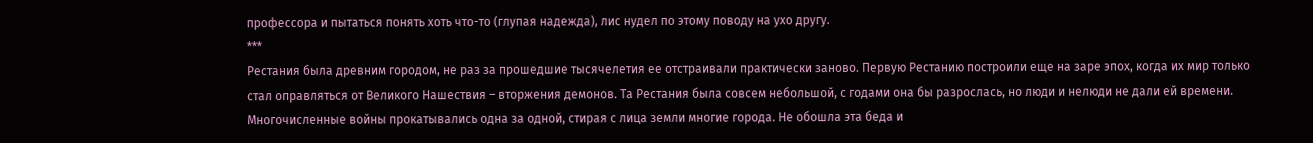профессора и пытаться понять хоть что-то (глупая надежда), лис нудел по этому поводу на ухо другу.
***
Рестания была древним городом, не раз за прошедшие тысячелетия ее отстраивали практически заново. Первую Рестанию построили еще на заре эпох, когда их мир только стал оправляться от Великого Нашествия – вторжения демонов. Та Рестания была совсем небольшой, с годами она бы разрослась, но люди и нелюди не дали ей времени. Многочисленные войны прокатывались одна за одной, стирая с лица земли многие города. Не обошла эта беда и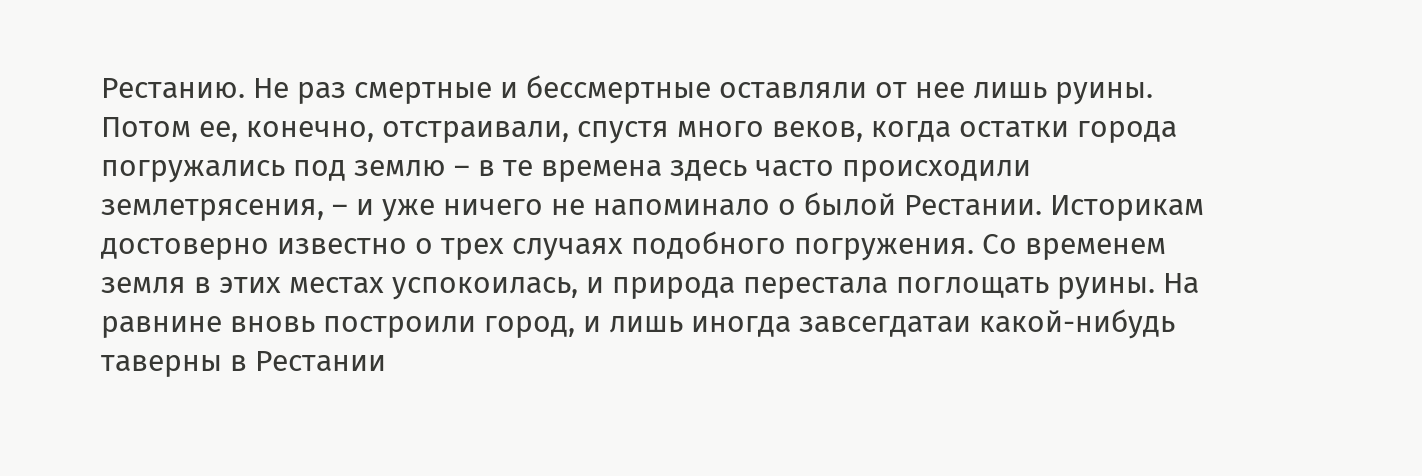Рестанию. Не раз смертные и бессмертные оставляли от нее лишь руины. Потом ее, конечно, отстраивали, спустя много веков, когда остатки города погружались под землю – в те времена здесь часто происходили землетрясения, – и уже ничего не напоминало о былой Рестании. Историкам достоверно известно о трех случаях подобного погружения. Со временем земля в этих местах успокоилась, и природа перестала поглощать руины. На равнине вновь построили город, и лишь иногда завсегдатаи какой-нибудь таверны в Рестании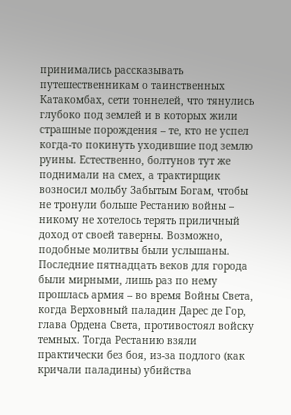принимались рассказывать путешественникам о таинственных Катакомбах, сети тоннелей, что тянулись глубоко под землей и в которых жили страшные порождения – те, кто не успел когда-то покинуть уходившие под землю руины. Естественно, болтунов тут же поднимали на смех, а трактирщик возносил мольбу Забытым Богам, чтобы не тронули больше Рестанию войны – никому не хотелось терять приличный доход от своей таверны. Возможно, подобные молитвы были услышаны. Последние пятнадцать веков для города были мирными, лишь раз по нему прошлась армия – во время Войны Света, когда Верховный паладин Дарес де Гор, глава Ордена Света, противостоял войску темных. Тогда Рестанию взяли практически без боя, из-за подлого (как кричали паладины) убийства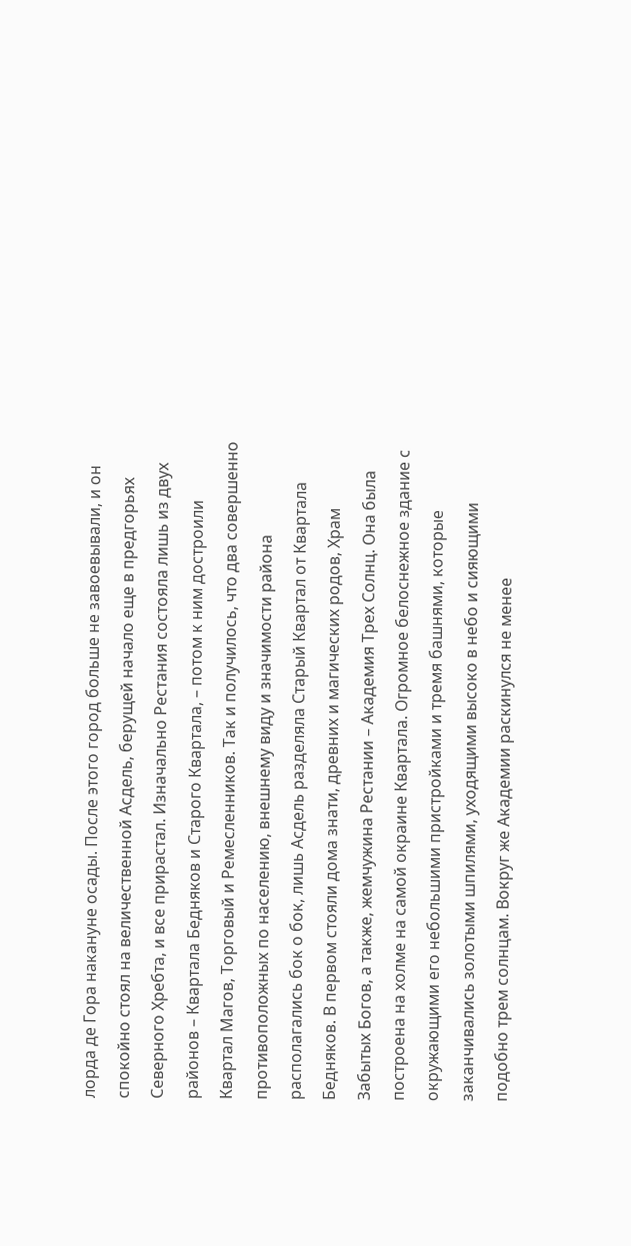лорда де Гора накануне осады. После этого город больше не завоевывали, и он спокойно стоял на величественной Асдель, берущей начало еще в предгорьях Северного Хребта, и все прирастал. Изначально Рестания состояла лишь из двух районов – Квартала Бедняков и Старого Квартала, – потом к ним достроили Квартал Магов, Торговый и Ремесленников. Так и получилось, что два совершенно противоположных по населению, внешнему виду и значимости района располагались бок о бок, лишь Асдель разделяла Старый Квартал от Квартала Бедняков. В первом стояли дома знати, древних и магических родов, Храм Забытых Богов, а также, жемчужина Рестании – Академия Трех Солнц. Она была построена на холме на самой окраине Квартала. Огромное белоснежное здание с окружающими его небольшими пристройками и тремя башнями, которые заканчивались золотыми шпилями, уходящими высоко в небо и сияющими подобно трем солнцам. Вокруг же Академии раскинулся не менее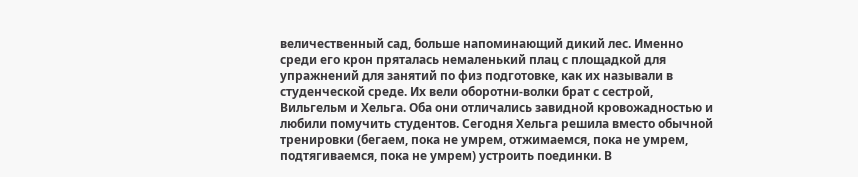величественный сад, больше напоминающий дикий лес. Именно среди его крон пряталась немаленький плац с площадкой для упражнений для занятий по физ подготовке, как их называли в студенческой среде. Их вели оборотни-волки брат с сестрой, Вильгельм и Хельга. Оба они отличались завидной кровожадностью и любили помучить студентов. Сегодня Хельга решила вместо обычной тренировки (бегаем, пока не умрем, отжимаемся, пока не умрем, подтягиваемся, пока не умрем) устроить поединки. В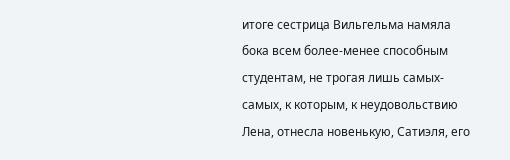итоге сестрица Вильгельма намяла бока всем более-менее способным студентам, не трогая лишь самых-самых, к которым, к неудовольствию Лена, отнесла новенькую, Сатиэля, его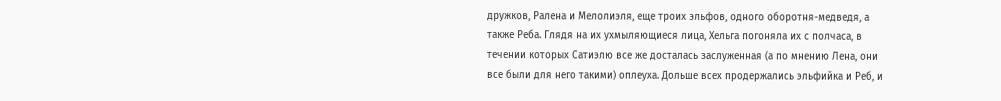дружков, Ралена и Мелолиэля, еще троих эльфов, одного оборотня-медведя, а также Реба. Глядя на их ухмыляющиеся лица, Хельга погоняла их с полчаса, в течении которых Сатиэлю все же досталась заслуженная (а по мнению Лена, они все были для него такими) оплеуха. Дольше всех продержались эльфийка и Реб, и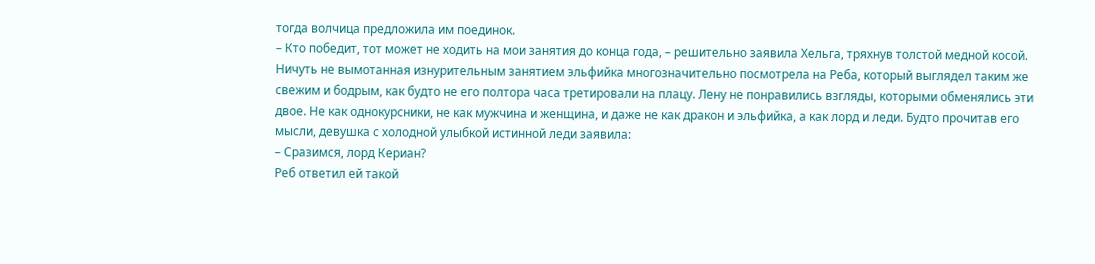тогда волчица предложила им поединок.
– Кто победит, тот может не ходить на мои занятия до конца года, – решительно заявила Хельга, тряхнув толстой медной косой.
Ничуть не вымотанная изнурительным занятием эльфийка многозначительно посмотрела на Реба, который выглядел таким же свежим и бодрым, как будто не его полтора часа третировали на плацу. Лену не понравились взгляды, которыми обменялись эти двое. Не как однокурсники, не как мужчина и женщина, и даже не как дракон и эльфийка, а как лорд и леди. Будто прочитав его мысли, девушка с холодной улыбкой истинной леди заявила:
– Сразимся, лорд Кериан?
Реб ответил ей такой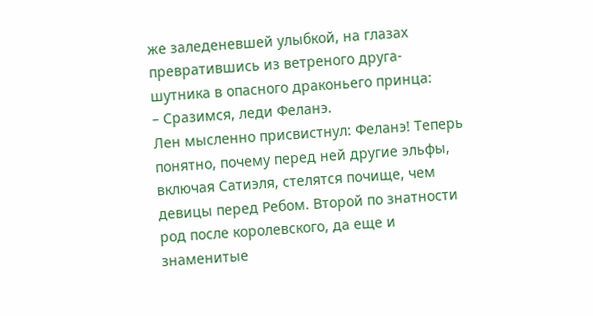же заледеневшей улыбкой, на глазах превратившись из ветреного друга-шутника в опасного драконьего принца:
– Сразимся, леди Феланэ.
Лен мысленно присвистнул: Феланэ! Теперь понятно, почему перед ней другие эльфы, включая Сатиэля, стелятся почище, чем девицы перед Ребом. Второй по знатности род после королевского, да еще и знаменитые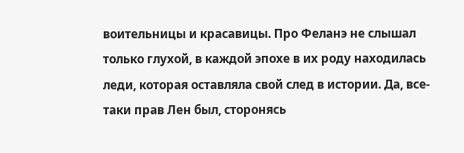воительницы и красавицы. Про Феланэ не слышал только глухой, в каждой эпохе в их роду находилась леди, которая оставляла свой след в истории. Да, все-таки прав Лен был, сторонясь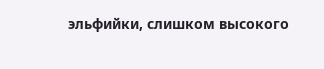эльфийки, слишком высокого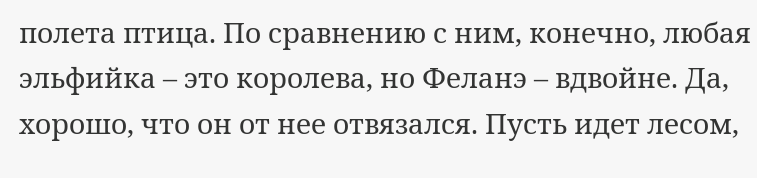полета птица. По сравнению с ним, конечно, любая эльфийка – это королева, но Феланэ – вдвойне. Да, хорошо, что он от нее отвязался. Пусть идет лесом,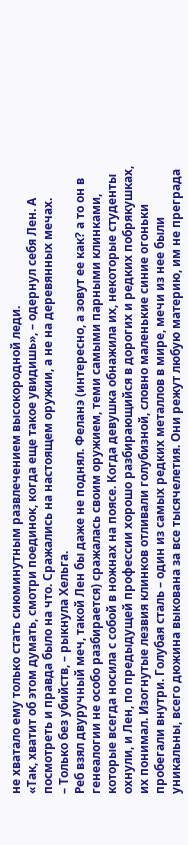не хватало ему только стать сиюминутным развлечением высокородной леди.
«Так, хватит об этом думать, смотри поединок, когда еще такое увидишь», – одернул себя Лен. А посмотреть и правда было на что. Сражались на настоящем оружии, а не на деревянных мечах.
– Только без убийств, – рыкнула Хельга.
Реб взял двуручный меч, такой Лен бы даже не поднял. Феланэ (интересно, а зовут ее как? а то он в генеалогии не особо разбирается) сражалась своим оружием, теми самыми парными клинками, которые всегда носила с собой в ножнах на поясе. Когда девушка обнажила их, некоторые студенты охнули, и Лен, по предыдущей профессии хорошо разбирающийся в дорогих и редких побрякушках, их понимал. Изогнутые лезвия клинков отливали голубизной, словно маленькие синие огоньки пробегали внутри. Голубая сталь – один из самых редких металлов в мире, мечи из нее были уникальны, всего дюжина выкована за все тысячелетия. Они режут любую материю, им не преграда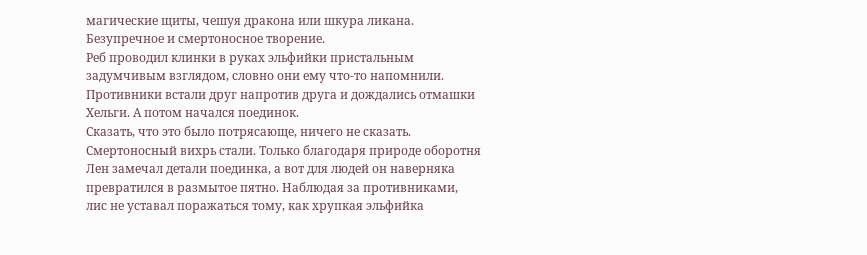магические щиты, чешуя дракона или шкура ликана. Безупречное и смертоносное творение.
Реб проводил клинки в руках эльфийки пристальным задумчивым взглядом, словно они ему что-то напомнили. Противники встали друг напротив друга и дождались отмашки Хельги. А потом начался поединок.
Сказать, что это было потрясающе, ничего не сказать. Смертоносный вихрь стали. Только благодаря природе оборотня Лен замечал детали поединка, а вот для людей он наверняка превратился в размытое пятно. Наблюдая за противниками, лис не уставал поражаться тому, как хрупкая эльфийка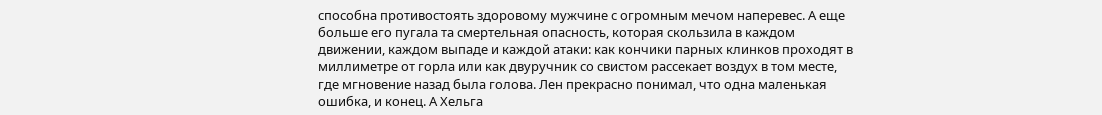способна противостоять здоровому мужчине с огромным мечом наперевес. А еще больше его пугала та смертельная опасность, которая скользила в каждом движении, каждом выпаде и каждой атаки: как кончики парных клинков проходят в миллиметре от горла или как двуручник со свистом рассекает воздух в том месте, где мгновение назад была голова. Лен прекрасно понимал, что одна маленькая ошибка, и конец. А Хельга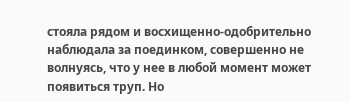стояла рядом и восхищенно-одобрительно наблюдала за поединком, совершенно не волнуясь, что у нее в любой момент может появиться труп. Но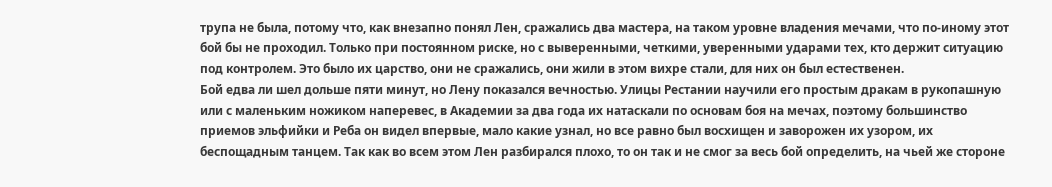трупа не была, потому что, как внезапно понял Лен, сражались два мастера, на таком уровне владения мечами, что по-иному этот бой бы не проходил. Только при постоянном риске, но с выверенными, четкими, уверенными ударами тех, кто держит ситуацию под контролем. Это было их царство, они не сражались, они жили в этом вихре стали, для них он был естественен.
Бой едва ли шел дольше пяти минут, но Лену показался вечностью. Улицы Рестании научили его простым дракам в рукопашную или с маленьким ножиком наперевес, в Академии за два года их натаскали по основам боя на мечах, поэтому большинство приемов эльфийки и Реба он видел впервые, мало какие узнал, но все равно был восхищен и заворожен их узором, их беспощадным танцем. Так как во всем этом Лен разбирался плохо, то он так и не смог за весь бой определить, на чьей же стороне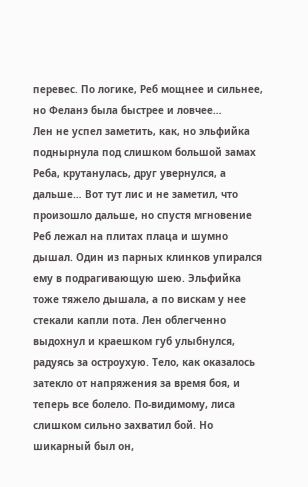перевес. По логике, Реб мощнее и сильнее, но Феланэ была быстрее и ловчее…
Лен не успел заметить, как, но эльфийка поднырнула под слишком большой замах Реба, крутанулась, друг увернулся, а дальше… Вот тут лис и не заметил, что произошло дальше, но спустя мгновение Реб лежал на плитах плаца и шумно дышал. Один из парных клинков упирался ему в подрагивающую шею. Эльфийка тоже тяжело дышала, а по вискам у нее стекали капли пота. Лен облегченно выдохнул и краешком губ улыбнулся, радуясь за остроухую. Тело, как оказалось затекло от напряжения за время боя, и теперь все болело. По-видимому, лиса слишком сильно захватил бой. Но шикарный был он,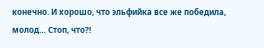конечно. И хорошо, что эльфийка все же победила, молод… Стоп, что?!